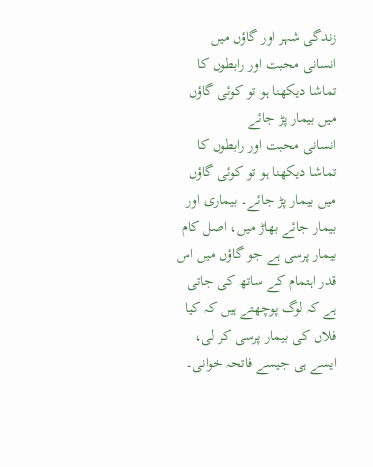زندگی شہر اور گاؤں میں
انسانی محبت اور رابطوں کا تماشا دیکھنا ہو تو کوئی گاؤں میں بیمار پڑ جائے
انسانی محبت اور رابطوں کا تماشا دیکھنا ہو تو کوئی گاؤں میں بیمار پڑ جائے۔ بیماری اور بیمار جائے بھاڑ میں، اصل کام بیمار پرسی ہے جو گاؤں میں اس قدر اہتمام کے ساتھ کی جاتی ہے کہ لوگ پوچھتے ہیں کہ کیا فلاں کی بیمار پرسی کر لی، ایسے ہی جیسے فاتحہ خوانی۔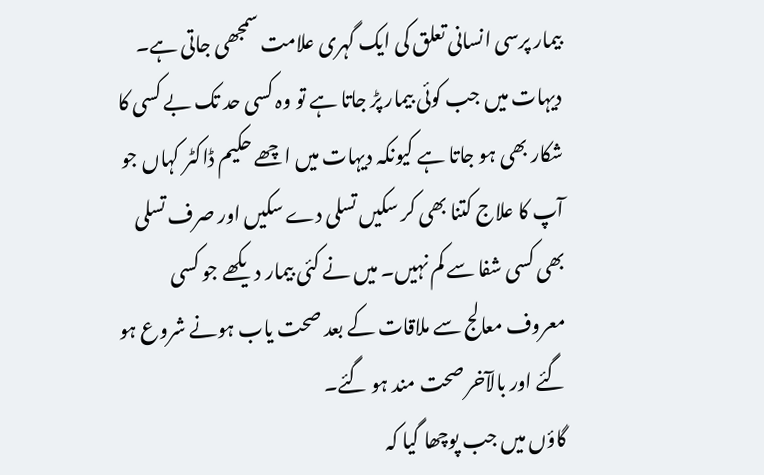بیمار پرسی انسانی تعلق کی ایک گہری علامت سمجھی جاتی ہے۔
دیہات میں جب کوئی بیمار پڑ جاتا ہے تو وہ کسی حد تک بے کسی کا شکار بھی ہو جاتا ہے کیونکہ دیہات میں اچھے حکیم ڈاکٹر کہاں جو آپ کا علاج کتنا بھی کر سکیں تسلی دے سکیں اور صرف تسلی بھی کسی شفا سے کم نہیں۔ میں نے کئی بیمار دیکھے جو کسی معروف معالج سے ملاقات کے بعد صحت یاب ہونے شروع ہو گئے اور بالآخر صحت مند ہو گئے۔
گاؤں میں جب پوچھا گیا کہ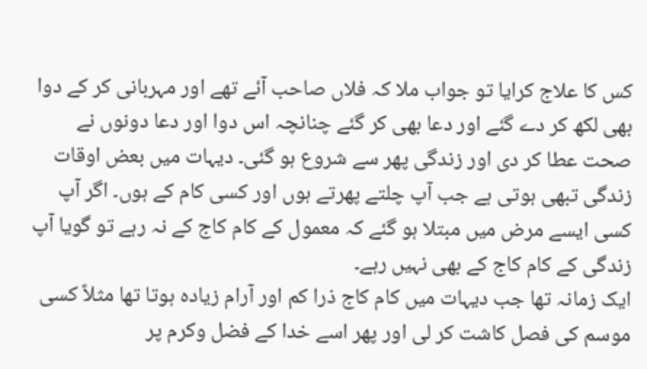کس کا علاج کرایا تو جواب ملا کہ فلاں صاحب آئے تھے اور مہربانی کر کے دوا بھی لکھ کر دے گئے اور دعا بھی کر گئے چنانچہ اس دوا اور دعا دونوں نے صحت عطا کر دی اور زندگی پھر سے شروع ہو گئی۔ دیہات میں بعض اوقات زندگی تبھی ہوتی ہے جب آپ چلتے پھرتے ہوں اور کسی کام کے ہوں۔ اگر آپ کسی ایسے مرض میں مبتلا ہو گئے کہ معمول کے کام کاج کے نہ رہے تو گویا آپ زندگی کے کام کاج کے بھی نہیں رہے۔
ایک زمانہ تھا جب دیہات میں کام کاج ذرا کم اور آرام زیادہ ہوتا تھا مثلاً کسی موسم کی فصل کاشت کر لی اور پھر اسے خدا کے فضل وکرم پر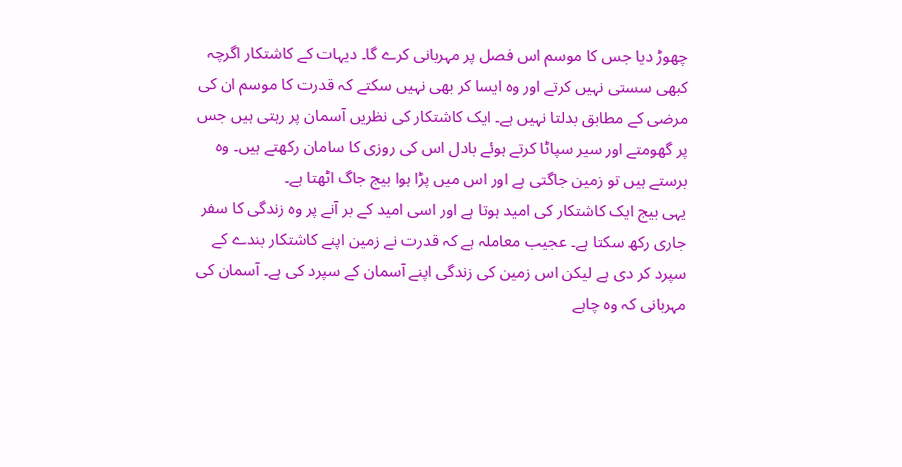چھوڑ دیا جس کا موسم اس فصل پر مہربانی کرے گا۔ دیہات کے کاشتکار اگرچہ کبھی سستی نہیں کرتے اور وہ ایسا کر بھی نہیں سکتے کہ قدرت کا موسم ان کی مرضی کے مطابق بدلتا نہیں ہے۔ ایک کاشتکار کی نظریں آسمان پر رہتی ہیں جس پر گھومتے اور سیر سپاٹا کرتے ہوئے بادل اس کی روزی کا سامان رکھتے ہیں۔ وہ برستے ہیں تو زمین جاگتی ہے اور اس میں پڑا ہوا بیج جاگ اٹھتا ہے۔
یہی بیج ایک کاشتکار کی امید ہوتا ہے اور اسی امید کے بر آنے پر وہ زندگی کا سفر جاری رکھ سکتا ہے۔ عجیب معاملہ ہے کہ قدرت نے زمین اپنے کاشتکار بندے کے سپرد کر دی ہے لیکن اس زمین کی زندگی اپنے آسمان کے سپرد کی ہے۔ آسمان کی مہربانی کہ وہ چاہے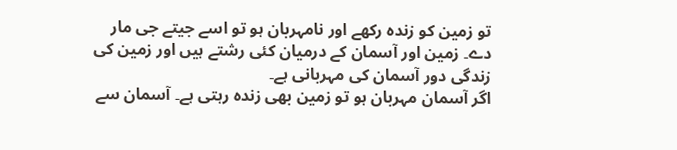تو زمین کو زندہ رکھے اور نامہربان ہو تو اسے جیتے جی مار دے۔ زمین اور آسمان کے درمیان کئی رشتے ہیں اور زمین کی زندگی دور آسمان کی مہربانی ہے۔
اگر آسمان مہربان ہو تو زمین بھی زندہ رہتی ہے۔ آسمان سے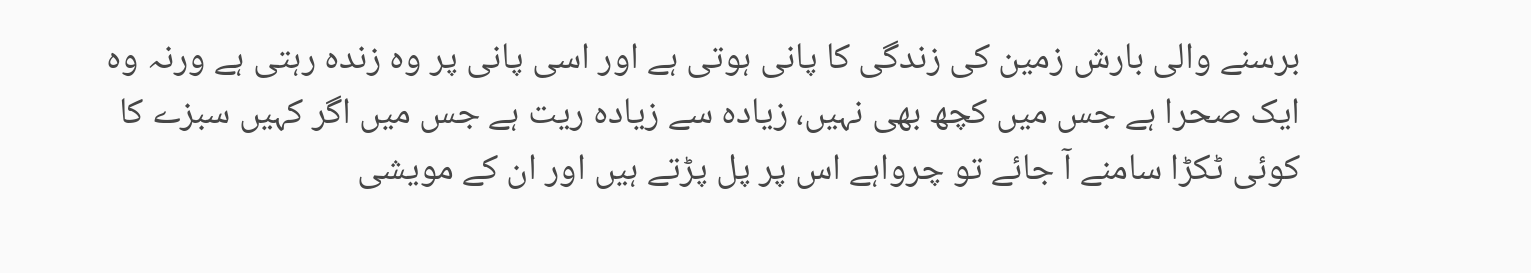برسنے والی بارش زمین کی زندگی کا پانی ہوتی ہے اور اسی پانی پر وہ زندہ رہتی ہے ورنہ وہ ایک صحرا ہے جس میں کچھ بھی نہیں، زیادہ سے زیادہ ریت ہے جس میں اگر کہیں سبزے کا کوئی ٹکڑا سامنے آ جائے تو چرواہے اس پر پل پڑتے ہیں اور ان کے مویشی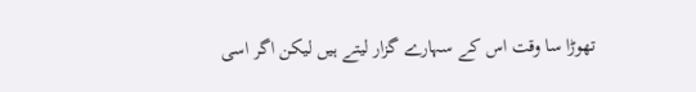تھوڑا سا وقت اس کے سہارے گزار لیتے ہیں لیکن اگر اسی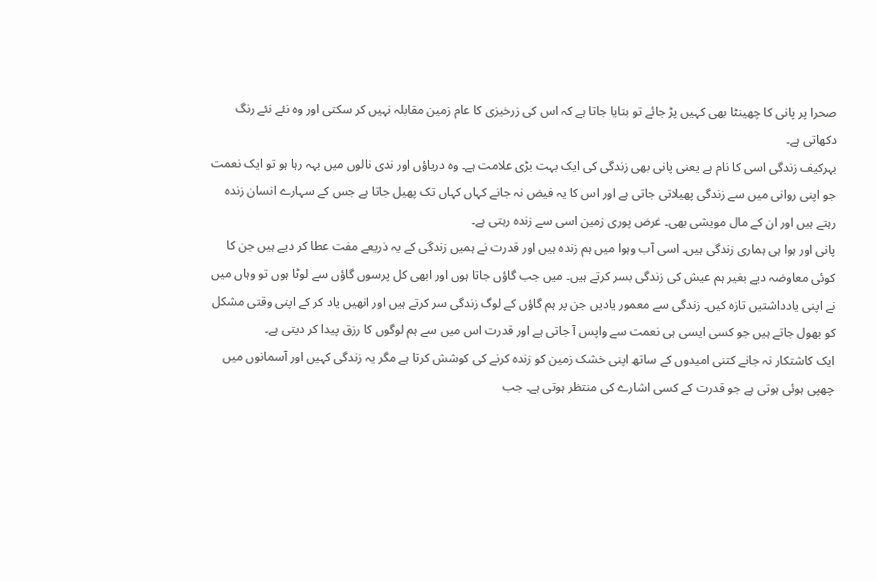صحرا پر پانی کا چھینٹا بھی کہیں پڑ جائے تو بتایا جاتا ہے کہ اس کی زرخیزی کا عام زمین مقابلہ نہیں کر سکتی اور وہ نئے نئے رنگ دکھاتی ہے۔
بہرکیف زندگی اسی کا نام ہے یعنی پانی بھی زندگی کی ایک بہت بڑی علامت ہے۔ وہ دریاؤں اور ندی نالوں میں بہہ رہا ہو تو ایک نعمت جو اپنی روانی میں سے زندگی پھیلاتی جاتی ہے اور اس کا یہ فیض نہ جانے کہاں کہاں تک پھیل جاتا ہے جس کے سہارے انسان زندہ رہتے ہیں اور ان کے مال مویشی بھی۔ غرض پوری زمین اسی سے زندہ رہتی ہے۔
پانی اور ہوا ہی ہماری زندگی ہیں۔ اسی آب وہوا میں ہم زندہ ہیں اور قدرت نے ہمیں زندگی کے یہ ذریعے مفت عطا کر دیے ہیں جن کا کوئی معاوضہ دیے بغیر ہم عیش کی زندگی بسر کرتے ہیں۔ میں جب گاؤں جاتا ہوں اور ابھی کل پرسوں گاؤں سے لوٹا ہوں تو وہاں میں نے اپنی یادداشتیں تازہ کیں۔ زندگی سے معمور یادیں جن پر ہم گاؤں کے لوگ زندگی سر کرتے ہیں اور انھیں یاد کر کے اپنی وقتی مشکل کو بھول جاتے ہیں جو کسی ایسی ہی نعمت سے واپس آ جاتی ہے اور قدرت اس میں سے ہم لوگوں کا رزق پیدا کر دیتی ہے۔
ایک کاشتکار نہ جانے کتنی امیدوں کے ساتھ اپنی خشک زمین کو زندہ کرنے کی کوشش کرتا ہے مگر یہ زندگی کہیں اور آسمانوں میں چھپی ہوئی ہوتی ہے جو قدرت کے کسی اشارے کی منتظر ہوتی ہے۔ جب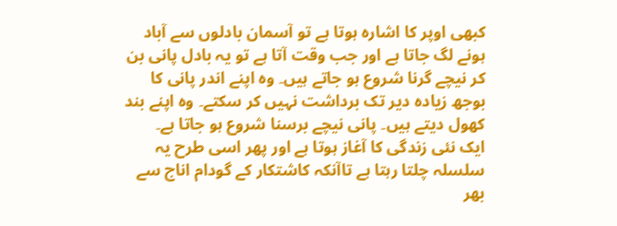کبھی اوپر کا اشارہ ہوتا ہے تو آسمان بادلوں سے آباد ہونے لگ جاتا ہے اور جب وقت آتا ہے تو یہ بادل پانی بن کر نیچے گرنا شروع ہو جاتے ہیں۔ وہ اپنے اندر پانی کا بوجھ زیادہ دیر تک برداشت نہیں کر سکتے۔ وہ اپنے بند کھول دیتے ہیں۔ پانی نیچے برسنا شروع ہو جاتا ہے۔
ایک نئی زندگی کا آغاز ہوتا ہے اور پھر اسی طرح یہ سلسلہ چلتا رہتا ہے تاآنکہ کاشتکار کے گودام اناج سے بھر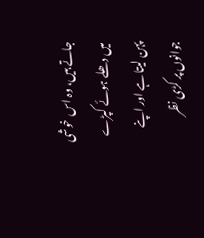جاتے ہیں، وہ اس خوشی میں دھلے ہوئے کپڑے پہن لیتا ہے اور اپنے جوانوں پر کڑی نظر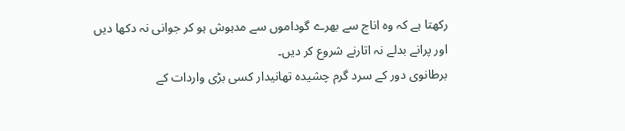رکھتا ہے کہ وہ اناج سے بھرے گوداموں سے مدہوش ہو کر جوانی نہ دکھا دیں اور پرانے بدلے نہ اتارنے شروع کر دیں۔
برطانوی دور کے سرد گرم چشیدہ تھانیدار کسی بڑی واردات کے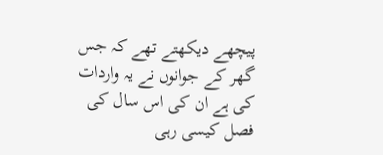پیچھے دیکھتے تھے کہ جس گھر کے جوانوں نے یہ واردات کی ہے ان کی اس سال کی فصل کیسی رہی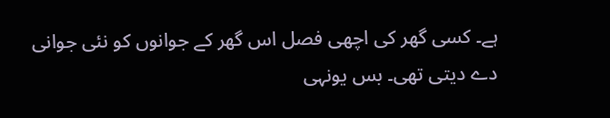ہے۔ کسی گھر کی اچھی فصل اس گھر کے جوانوں کو نئی جوانی دے دیتی تھی۔ بس یونہی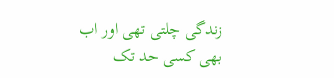زندگی چلتی تھی اور اب بھی کسی حد تک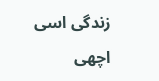زندگی اسی اچھی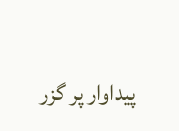پیداوار پر گزر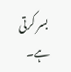بسر کرتی ہے۔